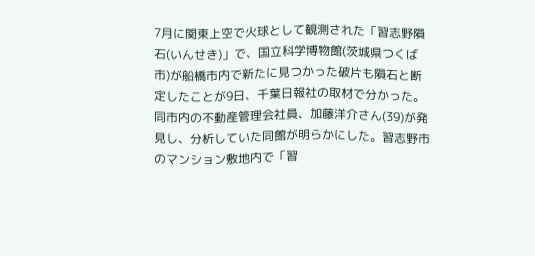7月に関東上空で火球として観測された「習志野隕石(いんせき)」で、国立科学博物館(茨城県つくば市)が船橋市内で新たに見つかった破片も隕石と断定したことが9日、千葉日報社の取材で分かった。同市内の不動産管理会社員、加藤洋介さん(39)が発見し、分析していた同館が明らかにした。習志野市のマンション敷地内で「習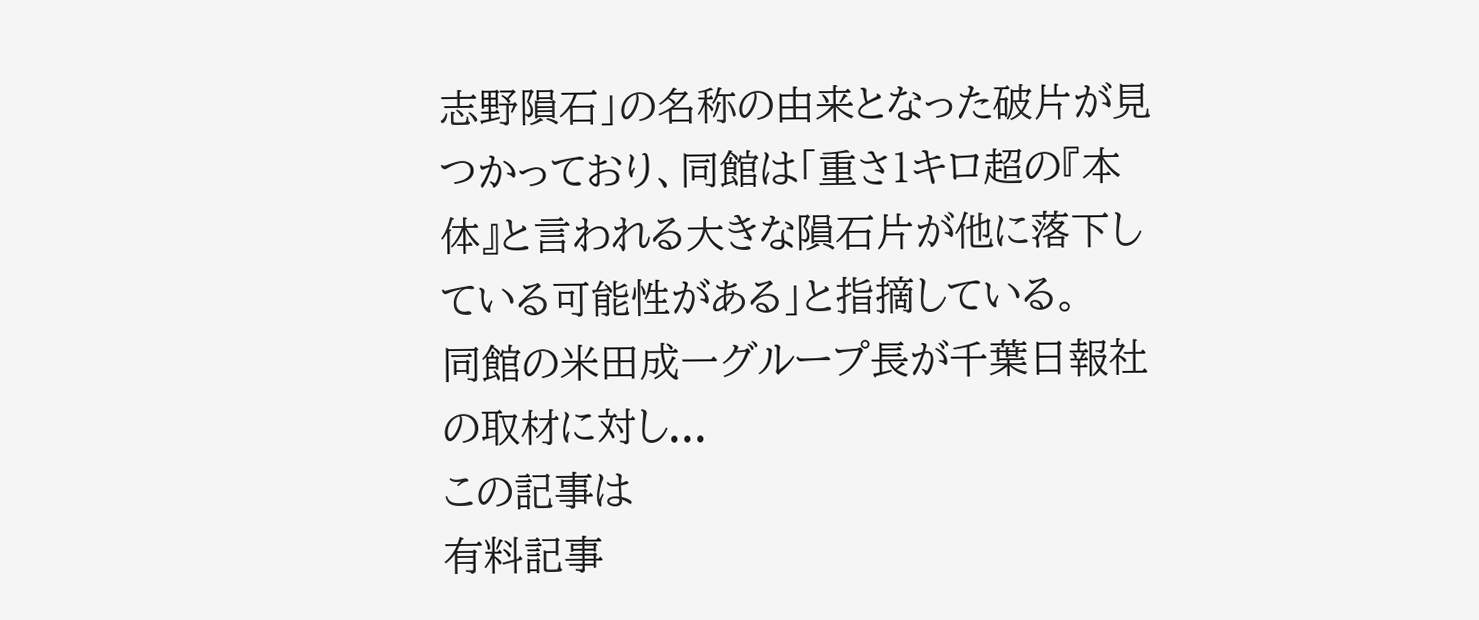志野隕石」の名称の由来となった破片が見つかっており、同館は「重さ1キロ超の『本体』と言われる大きな隕石片が他に落下している可能性がある」と指摘している。
同館の米田成一グループ長が千葉日報社の取材に対し...
この記事は
有料記事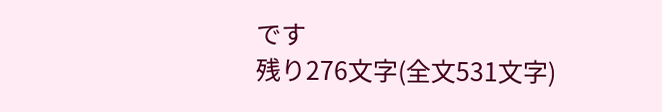です
残り276文字(全文531文字)